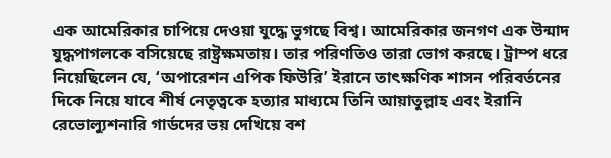এক আমেরিকার চাপিয়ে দেওয়া যুদ্ধে ভুগছে বিশ্ব। আমেরিকার জনগণ এক উন্মাদ যুদ্ধপাগলকে বসিয়েছে রাষ্ট্রক্ষমতায়। তার পরিণতিও তারা ভোগ করছে। ট্রাম্প ধরে নিয়েছিলেন যে, ‘অপারেশন এপিক ফিউরি’ ইরানে তাৎক্ষণিক শাসন পরিবর্তনের দিকে নিয়ে যাবে শীর্ষ নেতৃত্বকে হত্যার মাধ্যমে তিনি আয়াতুল্লাহ এবং ইরানি রেভোল্যুশনারি গার্ডদের ভয় দেখিয়ে বশ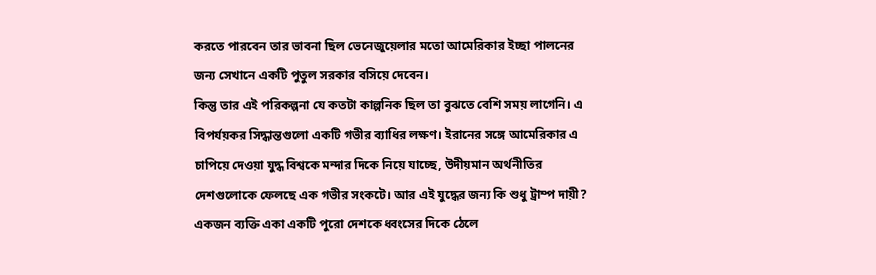করতে পারবেন তার ভাবনা ছিল ভেনেজুয়েলার মতো আমেরিকার ইচ্ছা পালনের জন্য সেখানে একটি পুতুল সরকার বসিয়ে দেবেন।
কিন্তু তার এই পরিকল্পনা যে কতটা কাল্পনিক ছিল তা বুঝতে বেশি সময় লাগেনি। এ বিপর্যয়কর সিদ্ধান্তগুলো একটি গভীর ব্যাধির লক্ষণ। ইরানের সঙ্গে আমেরিকার এ চাপিয়ে দেওয়া যুদ্ধ বিশ্বকে মন্দার দিকে নিয়ে যাচ্ছে, উদীয়মান অর্থনীতির দেশগুলোকে ফেলছে এক গভীর সংকটে। আর এই যুদ্ধের জন্য কি শুধু ট্রাম্প দায়ী? একজন ব্যক্তি একা একটি পুরো দেশকে ধ্বংসের দিকে ঠেলে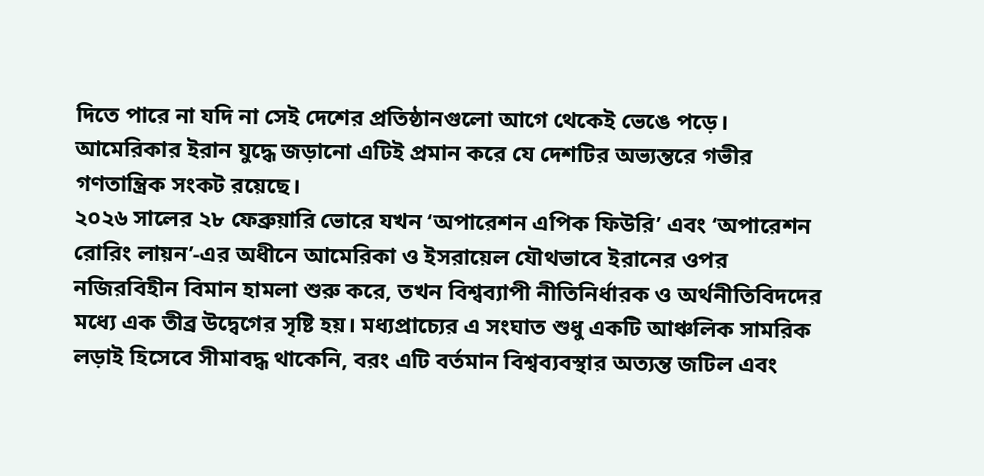দিতে পারে না যদি না সেই দেশের প্রতিষ্ঠানগুলো আগে থেকেই ভেঙে পড়ে। আমেরিকার ইরান যুদ্ধে জড়ানো এটিই প্রমান করে যে দেশটির অভ্যন্তরে গভীর গণতান্ত্রিক সংকট রয়েছে।
২০২৬ সালের ২৮ ফেব্রুয়ারি ভোরে যখন ‘অপারেশন এপিক ফিউরি’ এবং ‘অপারেশন রোরিং লায়ন’-এর অধীনে আমেরিকা ও ইসরায়েল যৌথভাবে ইরানের ওপর নজিরবিহীন বিমান হামলা শুরু করে, তখন বিশ্বব্যাপী নীতিনির্ধারক ও অর্থনীতিবিদদের মধ্যে এক তীব্র উদ্বেগের সৃষ্টি হয়। মধ্যপ্রাচ্যের এ সংঘাত শুধু একটি আঞ্চলিক সামরিক লড়াই হিসেবে সীমাবদ্ধ থাকেনি, বরং এটি বর্তমান বিশ্বব্যবস্থার অত্যন্ত জটিল এবং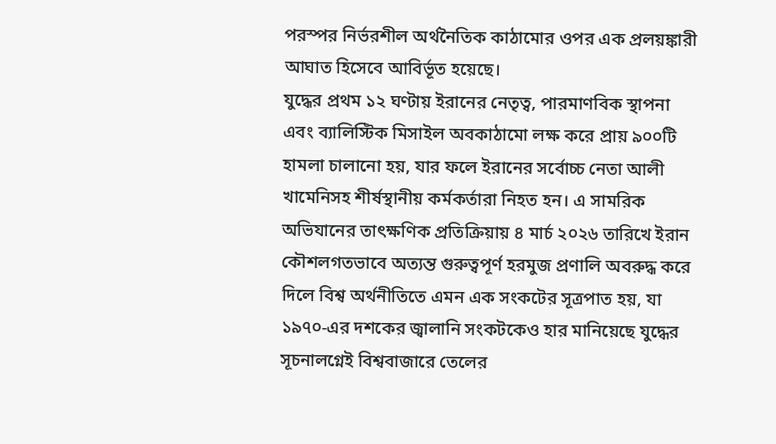পরস্পর নির্ভরশীল অর্থনৈতিক কাঠামোর ওপর এক প্রলয়ঙ্কারী আঘাত হিসেবে আবির্ভূত হয়েছে।
যুদ্ধের প্রথম ১২ ঘণ্টায় ইরানের নেতৃত্ব, পারমাণবিক স্থাপনা এবং ব্যালিস্টিক মিসাইল অবকাঠামো লক্ষ করে প্রায় ৯০০টি হামলা চালানো হয়, যার ফলে ইরানের সর্বোচ্চ নেতা আলী খামেনিসহ শীর্ষস্থানীয় কর্মকর্তারা নিহত হন। এ সামরিক অভিযানের তাৎক্ষণিক প্রতিক্রিয়ায় ৪ মার্চ ২০২৬ তারিখে ইরান কৌশলগতভাবে অত্যন্ত গুরুত্বপূর্ণ হরমুজ প্রণালি অবরুদ্ধ করে দিলে বিশ্ব অর্থনীতিতে এমন এক সংকটের সূত্রপাত হয়, যা ১৯৭০-এর দশকের জ্বালানি সংকটকেও হার মানিয়েছে যুদ্ধের সূচনালগ্নেই বিশ্ববাজারে তেলের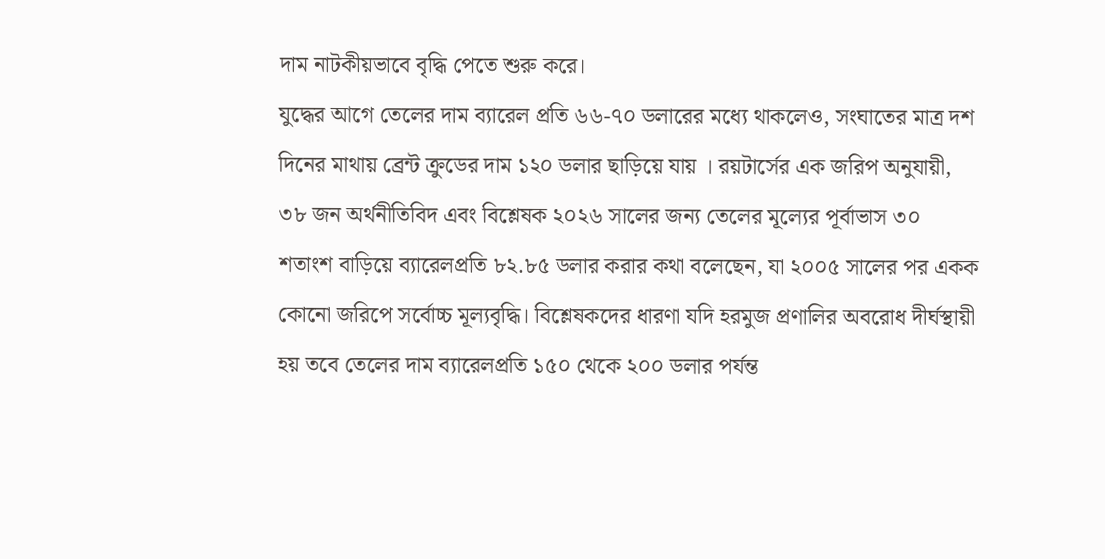দাম নাটকীয়ভাবে বৃদ্ধি পেতে শুরু করে।
যুদ্ধের আগে তেলের দাম ব্যারেল প্রতি ৬৬-৭০ ডলারের মধ্যে থাকলেও, সংঘাতের মাত্র দশ দিনের মাথায় ব্রেন্ট ক্রুডের দাম ১২০ ডলার ছাড়িয়ে যায় । রয়টার্সের এক জরিপ অনুযায়ী, ৩৮ জন অর্থনীতিবিদ এবং বিশ্লেষক ২০২৬ সালের জন্য তেলের মূল্যের পূর্বাভাস ৩০ শতাংশ বাড়িয়ে ব্যারেলপ্রতি ৮২.৮৫ ডলার করার কথা বলেছেন, যা ২০০৫ সালের পর একক কোনো জরিপে সর্বোচ্চ মূল্যবৃদ্ধি। বিশ্লেষকদের ধারণা যদি হরমুজ প্রণালির অবরোধ দীর্ঘস্থায়ী হয় তবে তেলের দাম ব্যারেলপ্রতি ১৫০ থেকে ২০০ ডলার পর্যন্ত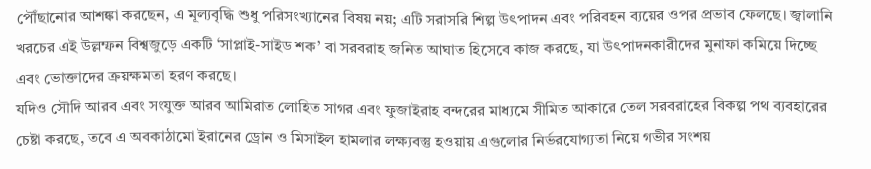পৌঁছানোর আশঙ্কা করছেন, এ মূল্যবৃদ্ধি শুধু পরিসংখ্যানের বিষয় নয়; এটি সরাসরি শিল্প উৎপাদন এবং পরিবহন ব্যয়ের ওপর প্রভাব ফেলছে। জ্বালানি খরচের এই উল্লম্ফন বিশ্বজুড়ে একটি ‘সাপ্লাই-সাইড শক’ বা সরবরাহ জনিত আঘাত হিসেবে কাজ করছে, যা উৎপাদনকারীদের মুনাফা কমিয়ে দিচ্ছে এবং ভোক্তাদের ক্রয়ক্ষমতা হরণ করছে।
যদিও সৌদি আরব এবং সংযুক্ত আরব আমিরাত লোহিত সাগর এবং ফুজাইরাহ বন্দরের মাধ্যমে সীমিত আকারে তেল সরবরাহের বিকল্প পথ ব্যবহারের চেষ্টা করছে, তবে এ অবকাঠামো ইরানের ড্রোন ও মিসাইল হামলার লক্ষ্যবস্তু হওয়ায় এগুলোর নির্ভরযোগ্যতা নিয়ে গভীর সংশয়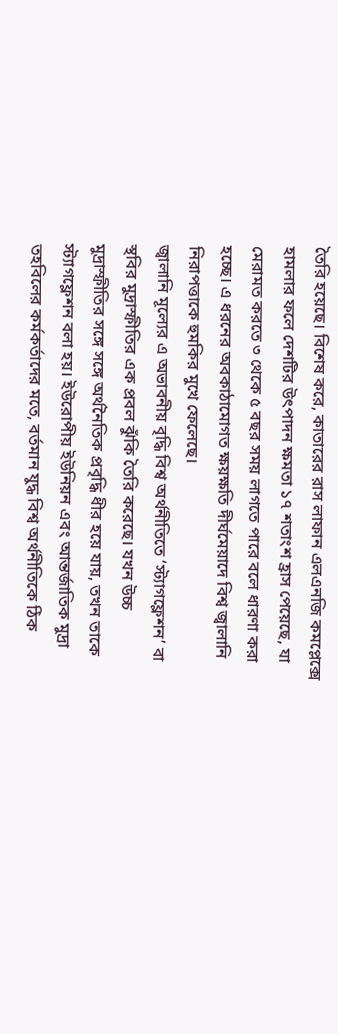তৈরি হয়েছে। বিশেষ করে, কাতারের রাস লাফান এলএনজি কমপ্লেক্সে হামলার ফলে দেশটির উৎপাদন ক্ষমতা ১৭ শতাংশ হ্রাস পেয়েছে, যা মেরামত করতে ৩ থেকে ৫ বছর সময় লাগতে পারে বলে ধারণা করা হচ্ছে। এ ধরনের অবকাঠামোগত ক্ষয়ক্ষতি দীর্ঘমেয়াদে বিশ্ব জ্বালানি নিরাপত্তাকে হুমকির মুখে ফেলেছে।
জ্বালানি মূল্যের এ অভাবনীয় বৃদ্ধি বিশ্ব অর্থনীতিতে ‘স্ট্যাগফ্লেশন’ বা স্থবির মুদ্রাস্ফীতির এক প্রবল ঝুঁকি তৈরি করেছে। যখন উচ্চ মুদ্রাস্ফীতির সঙ্গে সঙ্গে অর্থনৈতিক প্রবৃদ্ধি ধীর হয়ে যায়, তখন তাকে স্ট্যাগফ্লেশন বলা হয়। ইউরোপীয় ইউনিয়ন এবং আন্তর্জাতিক মুদ্রা তহবিলের কর্মকর্তাদের মতে, বর্তমান যুদ্ধ বিশ্ব অর্থনীতিকে ঠিক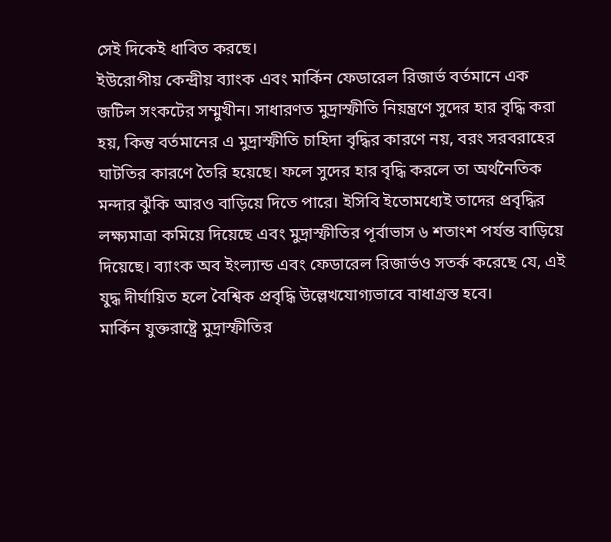সেই দিকেই ধাবিত করছে।
ইউরোপীয় কেন্দ্রীয় ব্যাংক এবং মার্কিন ফেডারেল রিজার্ভ বর্তমানে এক জটিল সংকটের সম্মুখীন। সাধারণত মুদ্রাস্ফীতি নিয়ন্ত্রণে সুদের হার বৃদ্ধি করা হয়, কিন্তু বর্তমানের এ মুদ্রাস্ফীতি চাহিদা বৃদ্ধির কারণে নয়, বরং সরবরাহের ঘাটতির কারণে তৈরি হয়েছে। ফলে সুদের হার বৃদ্ধি করলে তা অর্থনৈতিক মন্দার ঝুঁকি আরও বাড়িয়ে দিতে পারে। ইসিবি ইতোমধ্যেই তাদের প্রবৃদ্ধির লক্ষ্যমাত্রা কমিয়ে দিয়েছে এবং মুদ্রাস্ফীতির পূর্বাভাস ৬ শতাংশ পর্যন্ত বাড়িয়ে দিয়েছে। ব্যাংক অব ইংল্যান্ড এবং ফেডারেল রিজার্ভও সতর্ক করেছে যে, এই যুদ্ধ দীর্ঘায়িত হলে বৈশ্বিক প্রবৃদ্ধি উল্লেখযোগ্যভাবে বাধাগ্রস্ত হবে।
মার্কিন যুক্তরাষ্ট্রে মুদ্রাস্ফীতির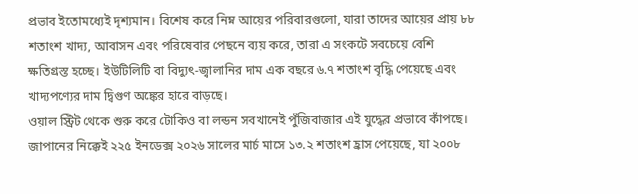প্রভাব ইতোমধ্যেই দৃশ্যমান। বিশেষ করে নিম্ন আয়ের পরিবারগুলো, যারা তাদের আয়ের প্রায় ৮৮ শতাংশ খাদ্য, আবাসন এবং পরিষেবার পেছনে ব্যয় করে, তারা এ সংকটে সবচেয়ে বেশি ক্ষতিগ্রস্ত হচ্ছে। ইউটিলিটি বা বিদ্যুৎ-জ্বালানির দাম এক বছরে ৬.৭ শতাংশ বৃদ্ধি পেয়েছে এবং খাদ্যপণ্যের দাম দ্বিগুণ অঙ্কের হারে বাড়ছে।
ওয়াল স্ট্রিট থেকে শুরু করে টোকিও বা লন্ডন সবখানেই পুঁজিবাজার এই যুদ্ধের প্রভাবে কাঁপছে। জাপানের নিক্কেই ২২৫ ইনডেক্স ২০২৬ সালের মার্চ মাসে ১৩.২ শতাংশ হ্রাস পেয়েছে, যা ২০০৮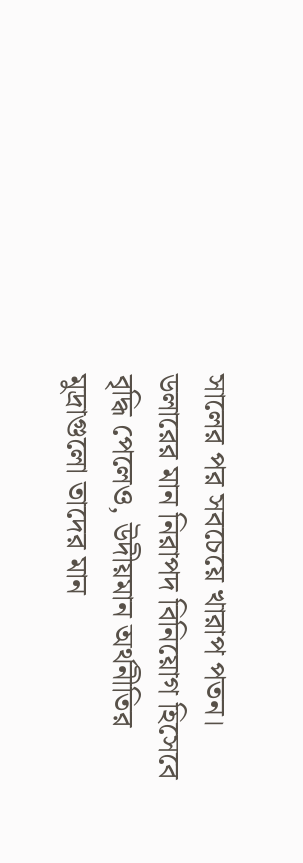সালের পর সবচেয়ে খারাপ পতন। ডলারের মান নিরাপদ বিনিয়োগ হিসেবে বৃদ্ধি পেলেও, উদীয়মান অর্থনীতির মুদ্রাগুলো তাদের মান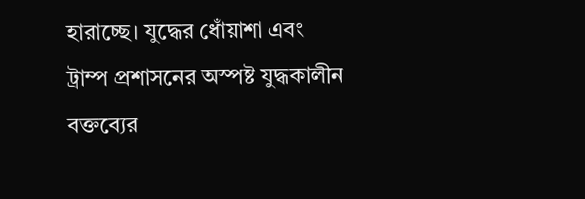হারাচ্ছে। যুদ্ধের ধোঁয়াশা এবং ট্রাম্প প্রশাসনের অস্পষ্ট যুদ্ধকালীন বক্তব্যের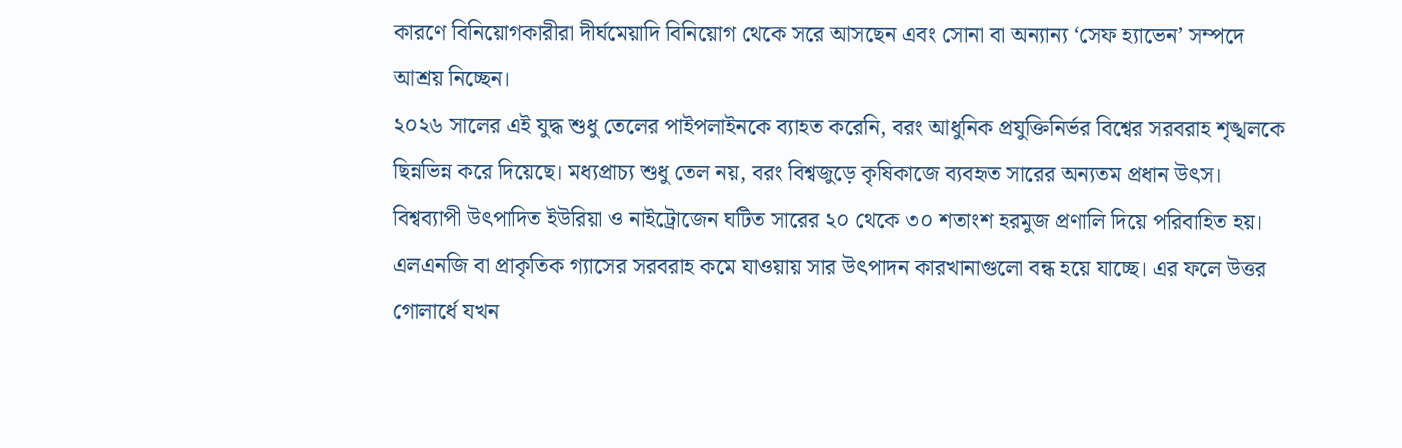কারণে বিনিয়োগকারীরা দীর্ঘমেয়াদি বিনিয়োগ থেকে সরে আসছেন এবং সোনা বা অন্যান্য ‘সেফ হ্যাভেন’ সম্পদে আশ্রয় নিচ্ছেন।
২০২৬ সালের এই যুদ্ধ শুধু তেলের পাইপলাইনকে ব্যাহত করেনি, বরং আধুনিক প্রযুক্তিনির্ভর বিশ্বের সরবরাহ শৃঙ্খলকে ছিন্নভিন্ন করে দিয়েছে। মধ্যপ্রাচ্য শুধু তেল নয়, বরং বিশ্বজুড়ে কৃষিকাজে ব্যবহৃত সারের অন্যতম প্রধান উৎস।
বিশ্বব্যাপী উৎপাদিত ইউরিয়া ও নাইট্রোজেন ঘটিত সারের ২০ থেকে ৩০ শতাংশ হরমুজ প্রণালি দিয়ে পরিবাহিত হয়। এলএনজি বা প্রাকৃতিক গ্যাসের সরবরাহ কমে যাওয়ায় সার উৎপাদন কারখানাগুলো বন্ধ হয়ে যাচ্ছে। এর ফলে উত্তর গোলার্ধে যখন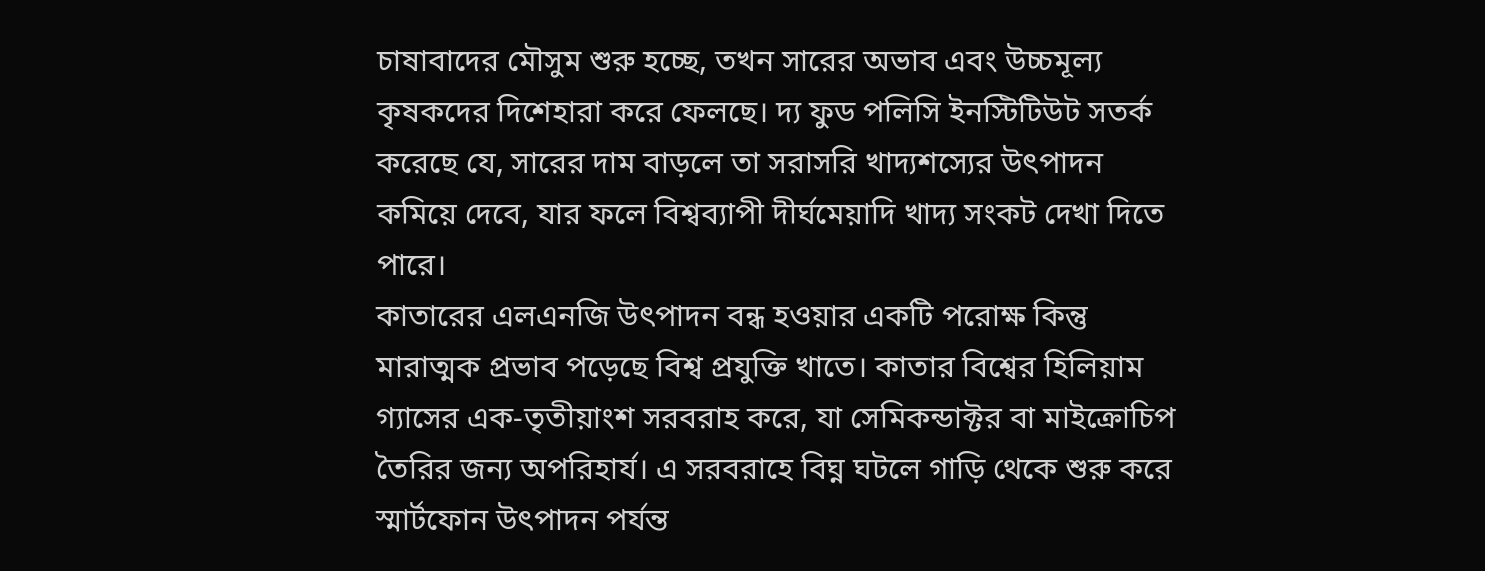চাষাবাদের মৌসুম শুরু হচ্ছে, তখন সারের অভাব এবং উচ্চমূল্য কৃষকদের দিশেহারা করে ফেলছে। দ্য ফুড পলিসি ইনস্টিটিউট সতর্ক করেছে যে, সারের দাম বাড়লে তা সরাসরি খাদ্যশস্যের উৎপাদন কমিয়ে দেবে, যার ফলে বিশ্বব্যাপী দীর্ঘমেয়াদি খাদ্য সংকট দেখা দিতে পারে।
কাতারের এলএনজি উৎপাদন বন্ধ হওয়ার একটি পরোক্ষ কিন্তু মারাত্মক প্রভাব পড়েছে বিশ্ব প্রযুক্তি খাতে। কাতার বিশ্বের হিলিয়াম গ্যাসের এক-তৃতীয়াংশ সরবরাহ করে, যা সেমিকন্ডাক্টর বা মাইক্রোচিপ তৈরির জন্য অপরিহার্য। এ সরবরাহে বিঘ্ন ঘটলে গাড়ি থেকে শুরু করে স্মার্টফোন উৎপাদন পর্যন্ত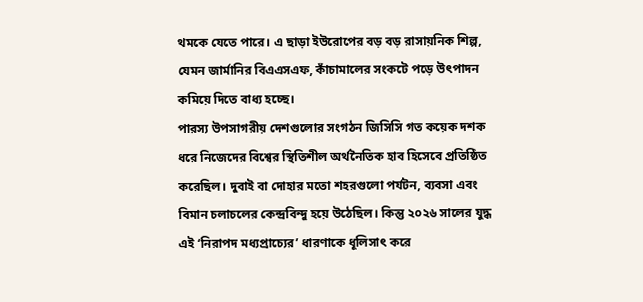থমকে যেতে পারে। এ ছাড়া ইউরোপের বড় বড় রাসায়নিক শিল্প, যেমন জার্মানির বিএএসএফ, কাঁচামালের সংকটে পড়ে উৎপাদন কমিয়ে দিতে বাধ্য হচ্ছে।
পারস্য উপসাগরীয় দেশগুলোর সংগঠন জিসিসি গত কয়েক দশক ধরে নিজেদের বিশ্বের স্থিতিশীল অর্থনৈতিক হাব হিসেবে প্রতিষ্ঠিত করেছিল। দুবাই বা দোহার মতো শহরগুলো পর্যটন, ব্যবসা এবং বিমান চলাচলের কেন্দ্রবিন্দু হয়ে উঠেছিল। কিন্তু ২০২৬ সালের যুদ্ধ এই ‘নিরাপদ মধ্যপ্রাচ্যের’ ধারণাকে ধূলিসাৎ করে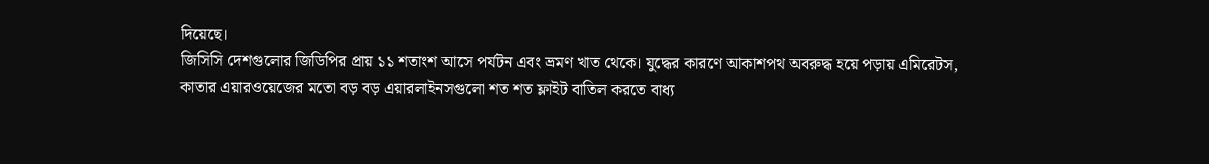দিয়েছে।
জিসিসি দেশগুলোর জিডিপির প্রায় ১১ শতাংশ আসে পর্যটন এবং ভ্রমণ খাত থেকে। যুদ্ধের কারণে আকাশপথ অবরুদ্ধ হয়ে পড়ায় এমিরেটস, কাতার এয়ারওয়েজের মতো বড় বড় এয়ারলাইনসগুলো শত শত ফ্লাইট বাতিল করতে বাধ্য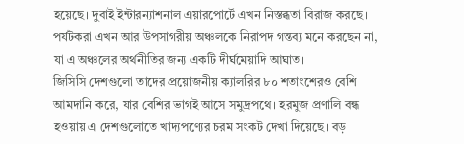হয়েছে। দুবাই ইন্টারন্যাশনাল এয়ারপোর্টে এখন নিস্তব্ধতা বিরাজ করছে। পর্যটকরা এখন আর উপসাগরীয় অঞ্চলকে নিরাপদ গন্তব্য মনে করছেন না, যা এ অঞ্চলের অর্থনীতির জন্য একটি দীর্ঘমেয়াদি আঘাত।
জিসিসি দেশগুলো তাদের প্রয়োজনীয় ক্যালরির ৮০ শতাংশেরও বেশি আমদানি করে, যার বেশির ভাগই আসে সমুদ্রপথে। হরমুজ প্রণালি বন্ধ হওয়ায় এ দেশগুলোতে খাদ্যপণ্যের চরম সংকট দেখা দিয়েছে। বড়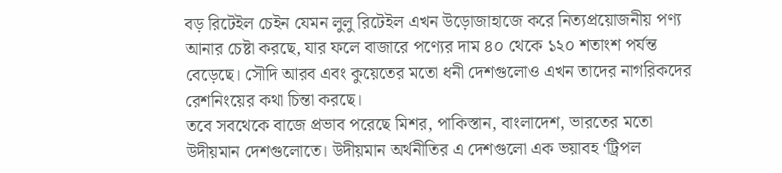বড় রিটেইল চেইন যেমন লুলু রিটেইল এখন উড়োজাহাজে করে নিত্যপ্রয়োজনীয় পণ্য আনার চেষ্টা করছে, যার ফলে বাজারে পণ্যের দাম ৪০ থেকে ১২০ শতাংশ পর্যন্ত বেড়েছে। সৌদি আরব এবং কুয়েতের মতো ধনী দেশগুলোও এখন তাদের নাগরিকদের রেশনিংয়ের কথা চিন্তা করছে।
তবে সবথেকে বাজে প্রভাব পরেছে মিশর, পাকিস্তান, বাংলাদেশ, ভারতের মতো উদীয়মান দেশগুলোতে। উদীয়মান অর্থনীতির এ দেশগুলো এক ভয়াবহ ‘ট্রিপল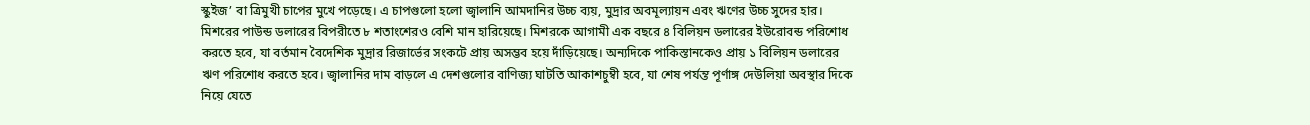স্কুইজ’ বা ত্রিমুখী চাপের মুখে পড়েছে। এ চাপগুলো হলো জ্বালানি আমদানির উচ্চ ব্যয়, মুদ্রার অবমূল্যায়ন এবং ঋণের উচ্চ সুদের হার। মিশরের পাউন্ড ডলারের বিপরীতে ৮ শতাংশেরও বেশি মান হারিয়েছে। মিশরকে আগামী এক বছরে ৪ বিলিয়ন ডলারের ইউরোবন্ড পরিশোধ করতে হবে, যা বর্তমান বৈদেশিক মুদ্রার রিজার্ভের সংকটে প্রায় অসম্ভব হয়ে দাঁড়িয়েছে। অন্যদিকে পাকিস্তানকেও প্রায় ১ বিলিয়ন ডলারের ঋণ পরিশোধ করতে হবে। জ্বালানির দাম বাড়লে এ দেশগুলোর বাণিজ্য ঘাটতি আকাশচুম্বী হবে, যা শেষ পর্যন্ত পূর্ণাঙ্গ দেউলিয়া অবস্থার দিকে নিয়ে যেতে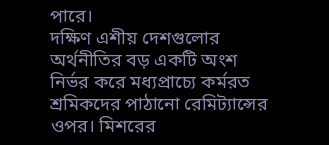পারে।
দক্ষিণ এশীয় দেশগুলোর অর্থনীতির বড় একটি অংশ নির্ভর করে মধ্যপ্রাচ্যে কর্মরত শ্রমিকদের পাঠানো রেমিট্যান্সের ওপর। মিশরের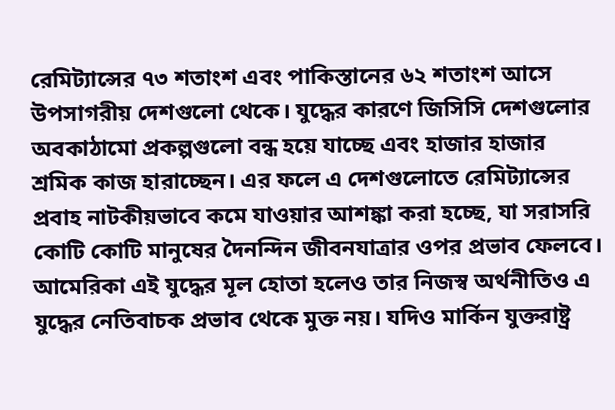রেমিট্যান্সের ৭৩ শতাংশ এবং পাকিস্তানের ৬২ শতাংশ আসে উপসাগরীয় দেশগুলো থেকে। যুদ্ধের কারণে জিসিসি দেশগুলোর অবকাঠামো প্রকল্পগুলো বন্ধ হয়ে যাচ্ছে এবং হাজার হাজার শ্রমিক কাজ হারাচ্ছেন। এর ফলে এ দেশগুলোতে রেমিট্যান্সের প্রবাহ নাটকীয়ভাবে কমে যাওয়ার আশঙ্কা করা হচ্ছে, যা সরাসরি কোটি কোটি মানুষের দৈনন্দিন জীবনযাত্রার ওপর প্রভাব ফেলবে।
আমেরিকা এই যুদ্ধের মূল হোতা হলেও তার নিজস্ব অর্থনীতিও এ যুদ্ধের নেতিবাচক প্রভাব থেকে মুক্ত নয়। যদিও মার্কিন যুক্তরাষ্ট্র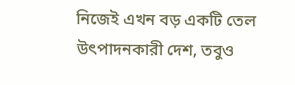নিজেই এখন বড় একটি তেল উৎপাদনকারী দেশ, তবুও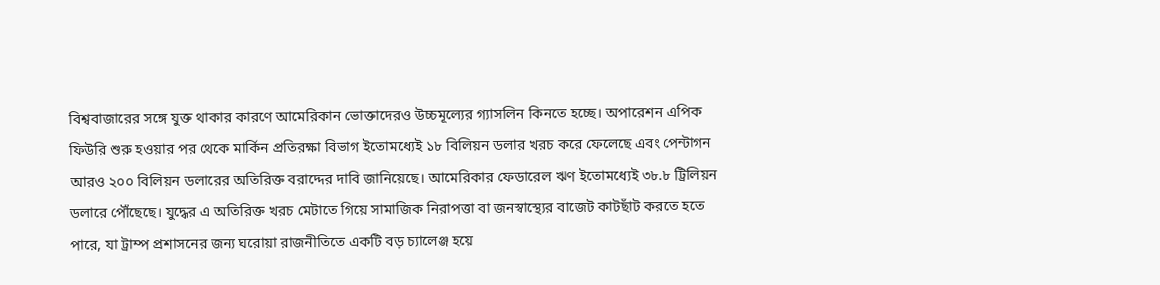বিশ্ববাজারের সঙ্গে যুক্ত থাকার কারণে আমেরিকান ভোক্তাদেরও উচ্চমূল্যের গ্যাসলিন কিনতে হচ্ছে। অপারেশন এপিক ফিউরি শুরু হওয়ার পর থেকে মার্কিন প্রতিরক্ষা বিভাগ ইতোমধ্যেই ১৮ বিলিয়ন ডলার খরচ করে ফেলেছে এবং পেন্টাগন আরও ২০০ বিলিয়ন ডলারের অতিরিক্ত বরাদ্দের দাবি জানিয়েছে। আমেরিকার ফেডারেল ঋণ ইতোমধ্যেই ৩৮.৮ ট্রিলিয়ন ডলারে পৌঁছেছে। যুদ্ধের এ অতিরিক্ত খরচ মেটাতে গিয়ে সামাজিক নিরাপত্তা বা জনস্বাস্থ্যের বাজেট কাটছাঁট করতে হতে পারে, যা ট্রাম্প প্রশাসনের জন্য ঘরোয়া রাজনীতিতে একটি বড় চ্যালেঞ্জ হয়ে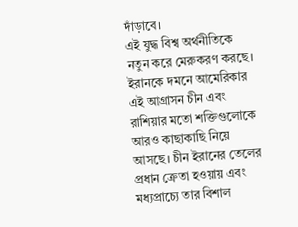দাঁড়াবে।
এই যুদ্ধ বিশ্ব অর্থনীতিকে নতুন করে মেরুকরণ করছে। ইরানকে দমনে আমেরিকার এই আগ্রাসন চীন এবং রাশিয়ার মতো শক্তিগুলোকে আরও কাছাকাছি নিয়ে আসছে। চীন ইরানের তেলের প্রধান ক্রেতা হওয়ায় এবং মধ্যপ্রাচ্যে তার বিশাল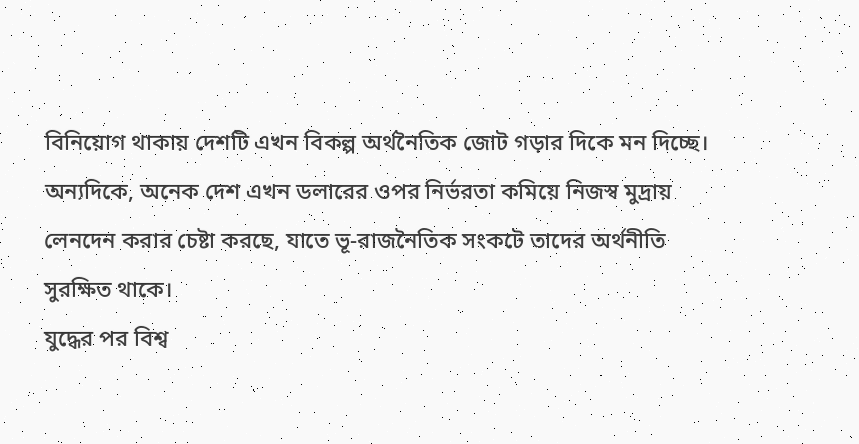বিনিয়োগ থাকায় দেশটি এখন বিকল্প অর্থনৈতিক জোট গড়ার দিকে মন দিচ্ছে। অন্যদিকে, অনেক দেশ এখন ডলারের ওপর নির্ভরতা কমিয়ে নিজস্ব মুদ্রায় লেনদেন করার চেষ্টা করছে, যাতে ভূ-রাজনৈতিক সংকটে তাদের অর্থনীতি সুরক্ষিত থাকে।
যুদ্ধের পর বিশ্ব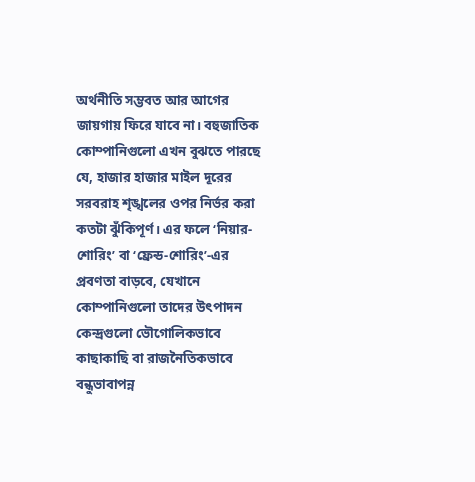অর্থনীতি সম্ভবত আর আগের জায়গায় ফিরে যাবে না। বহুজাতিক কোম্পানিগুলো এখন বুঝতে পারছে যে, হাজার হাজার মাইল দূরের সরবরাহ শৃঙ্খলের ওপর নির্ভর করা কতটা ঝুঁকিপূর্ণ। এর ফলে ‘নিয়ার-শোরিং’ বা ‘ফ্রেন্ড-শোরিং’-এর প্রবণতা বাড়বে, যেখানে কোম্পানিগুলো তাদের উৎপাদন কেন্দ্রগুলো ভৌগোলিকভাবে কাছাকাছি বা রাজনৈতিকভাবে বন্ধুভাবাপন্ন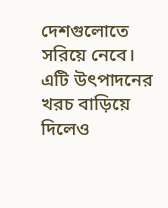দেশগুলোতে সরিয়ে নেবে। এটি উৎপাদনের খরচ বাড়িয়ে দিলেও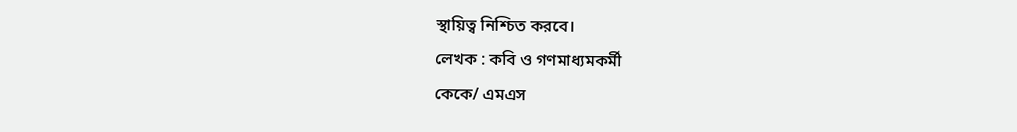স্থায়িত্ব নিশ্চিত করবে।
লেখক : কবি ও গণমাধ্যমকর্মী
কেকে/ এমএস